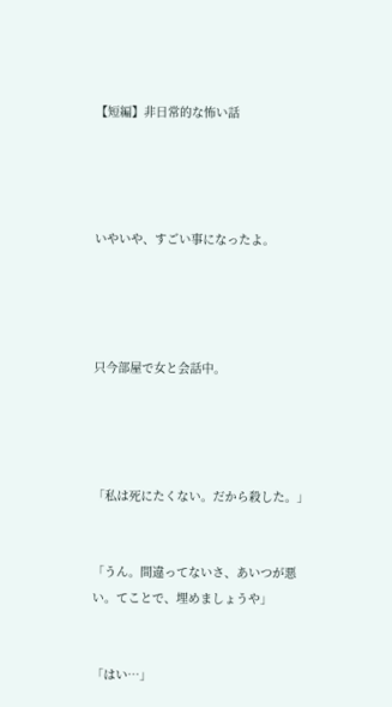【短編】非日常的な怖い話




いやいや、すごい事になったよ。




只今部屋で女と会話中。




「私は死にたくない。だから殺した。」


「うん。間違ってないさ、あいつが悪い。てことで、埋めましょうや」


「はい…」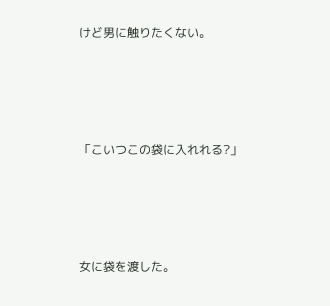けど男に触りたくない。




「こいつこの袋に入れれる?」




女に袋を渡した。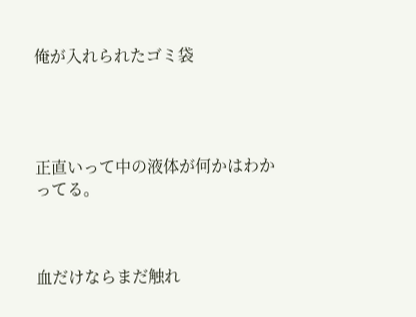俺が入れられたゴミ袋




正直いって中の液体が何かはわかってる。



血だけならまだ触れ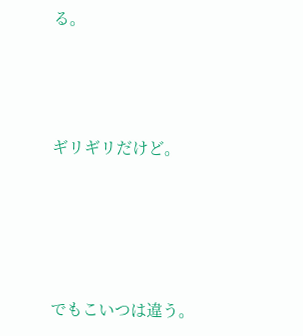る。



ギリギリだけど。




でもこいつは違う。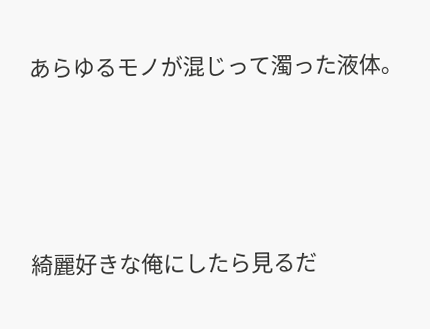あらゆるモノが混じって濁った液体。




綺麗好きな俺にしたら見るだ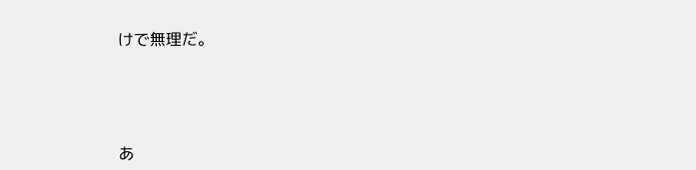けで無理だ。




あ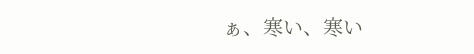ぁ、寒い、寒い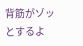背筋がゾッとするよ